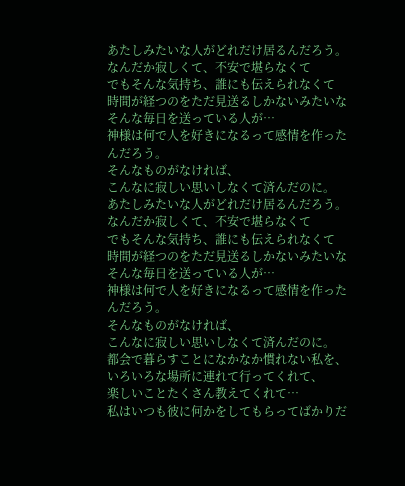あたしみたいな人がどれだけ居るんだろう。
なんだか寂しくて、不安で堪らなくて
でもそんな気持ち、誰にも伝えられなくて
時間が経つのをただ見送るしかないみたいな
そんな毎日を送っている人が…
神様は何で人を好きになるって感情を作ったんだろう。
そんなものがなければ、
こんなに寂しい思いしなくて済んだのに。
あたしみたいな人がどれだけ居るんだろう。
なんだか寂しくて、不安で堪らなくて
でもそんな気持ち、誰にも伝えられなくて
時間が経つのをただ見送るしかないみたいな
そんな毎日を送っている人が…
神様は何で人を好きになるって感情を作ったんだろう。
そんなものがなければ、
こんなに寂しい思いしなくて済んだのに。
都会で暮らすことになかなか慣れない私を、
いろいろな場所に連れて行ってくれて、
楽しいことたくさん教えてくれて…
私はいつも彼に何かをしてもらってばかりだ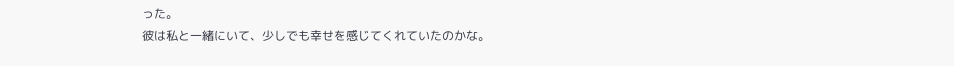った。
彼は私と一緒にいて、少しでも幸せを感じてくれていたのかな。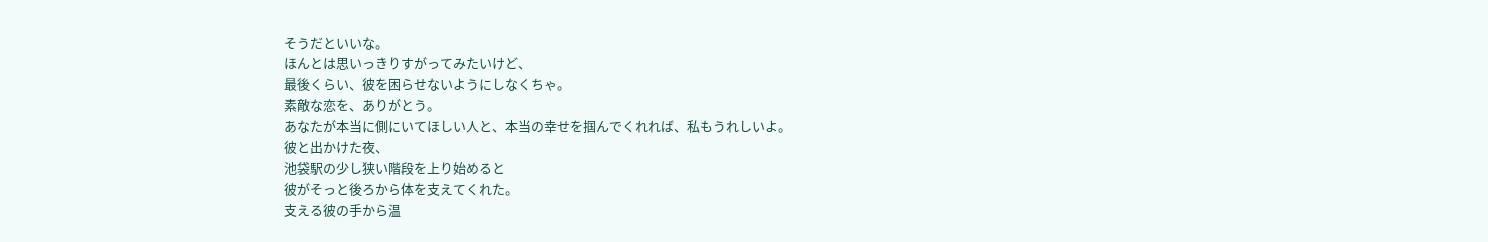そうだといいな。
ほんとは思いっきりすがってみたいけど、
最後くらい、彼を困らせないようにしなくちゃ。
素敵な恋を、ありがとう。
あなたが本当に側にいてほしい人と、本当の幸せを掴んでくれれば、私もうれしいよ。
彼と出かけた夜、
池袋駅の少し狭い階段を上り始めると
彼がそっと後ろから体を支えてくれた。
支える彼の手から温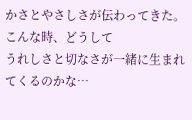かさとやさしさが伝わってきた。
こんな時、どうして
うれしさと切なさが一緒に生まれてくるのかな…